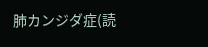肺カンジダ症(読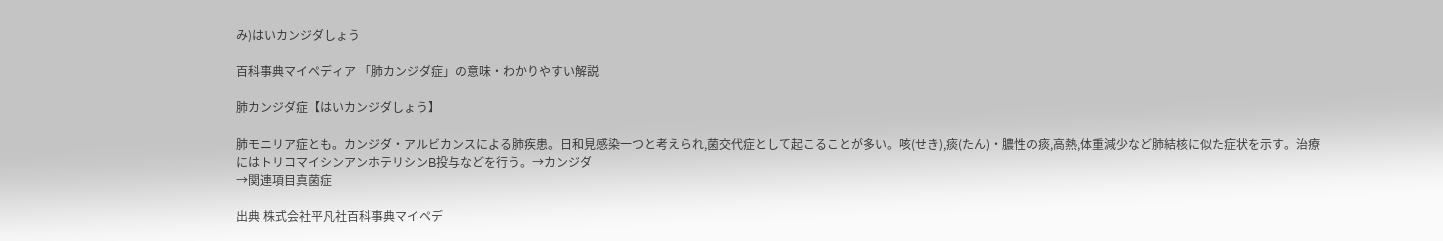み)はいカンジダしょう

百科事典マイペディア 「肺カンジダ症」の意味・わかりやすい解説

肺カンジダ症【はいカンジダしょう】

肺モニリア症とも。カンジダ・アルビカンスによる肺疾患。日和見感染一つと考えられ,菌交代症として起こることが多い。咳(せき),痰(たん)・膿性の痰,高熱,体重減少など肺結核に似た症状を示す。治療にはトリコマイシンアンホテリシンB投与などを行う。→カンジダ
→関連項目真菌症

出典 株式会社平凡社百科事典マイペデ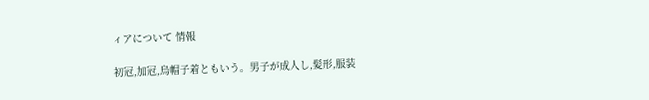ィアについて 情報

初冠,加冠,烏帽子着ともいう。男子が成人し,髪形,服装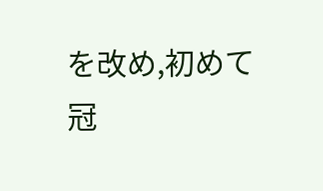を改め,初めて冠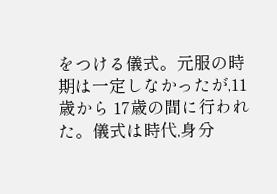をつける儀式。元服の時期は一定しなかったが,11歳から 17歳の間に行われた。儀式は時代,身分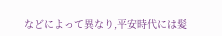などによって異なり,平安時代には髪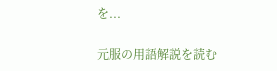を...

元服の用語解説を読む